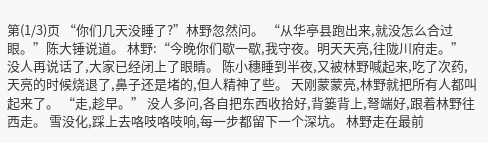第(1/3)页 “你们几天没睡了?”林野忽然问。 “从华亭县跑出来,就没怎么合过眼。”陈大锤说道。 林野:“今晚你们歇一歇,我守夜。明天天亮,往陇川府走。” 没人再说话了,大家已经闭上了眼睛。 陈小穗睡到半夜,又被林野喊起来,吃了次药,天亮的时候烧退了,鼻子还是堵的,但人精神了些。 天刚蒙蒙亮,林野就把所有人都叫起来了。 “走,趁早。” 没人多问,各自把东西收拾好,背篓背上,弩端好,跟着林野往西走。 雪没化,踩上去咯吱咯吱响,每一步都留下一个深坑。 林野走在最前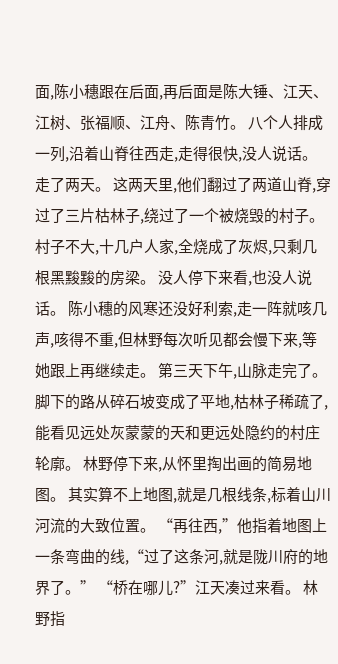面,陈小穗跟在后面,再后面是陈大锤、江天、江树、张福顺、江舟、陈青竹。 八个人排成一列,沿着山脊往西走,走得很快,没人说话。 走了两天。 这两天里,他们翻过了两道山脊,穿过了三片枯林子,绕过了一个被烧毁的村子。 村子不大,十几户人家,全烧成了灰烬,只剩几根黑黢黢的房梁。 没人停下来看,也没人说话。 陈小穗的风寒还没好利索,走一阵就咳几声,咳得不重,但林野每次听见都会慢下来,等她跟上再继续走。 第三天下午,山脉走完了。 脚下的路从碎石坡变成了平地,枯林子稀疏了,能看见远处灰蒙蒙的天和更远处隐约的村庄轮廓。 林野停下来,从怀里掏出画的简易地图。 其实算不上地图,就是几根线条,标着山川河流的大致位置。 “再往西,”他指着地图上一条弯曲的线,“过了这条河,就是陇川府的地界了。” “桥在哪儿?”江天凑过来看。 林野指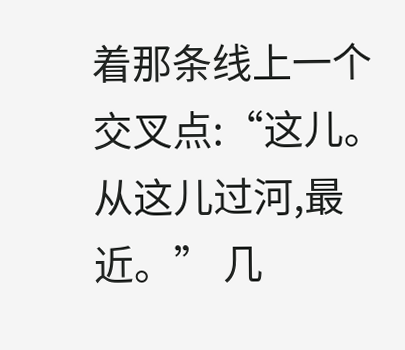着那条线上一个交叉点:“这儿。从这儿过河,最近。” 几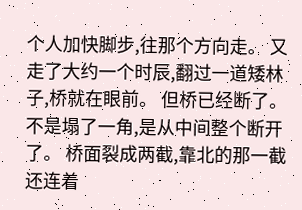个人加快脚步,往那个方向走。 又走了大约一个时辰,翻过一道矮林子,桥就在眼前。 但桥已经断了。 不是塌了一角,是从中间整个断开了。 桥面裂成两截,靠北的那一截还连着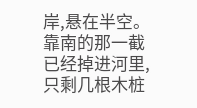岸,悬在半空。 靠南的那一截已经掉进河里,只剩几根木桩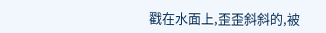戳在水面上,歪歪斜斜的,被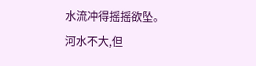水流冲得摇摇欲坠。 河水不大,但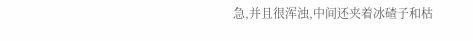急,并且很浑浊,中间还夹着冰碴子和枯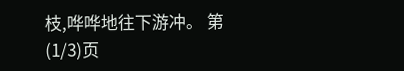枝,哗哗地往下游冲。 第(1/3)页